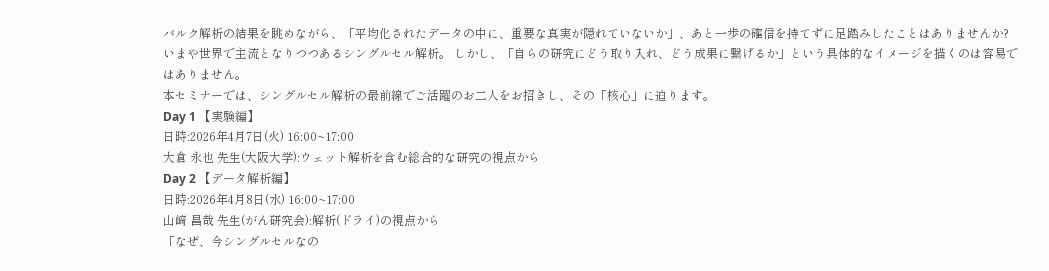バルク解析の結果を眺めながら、「平均化されたデータの中に、重要な真実が隠れていないか」、あと一歩の確信を持てずに足踏みしたことはありませんか?
いまや世界で主流となりつつあるシングルセル解析。 しかし、「自らの研究にどう取り入れ、どう成果に繋げるか」という具体的なイメージを描くのは容易ではありません。
本セミナーでは、シングルセル解析の最前線でご活躍のお二人をお招きし、その「核心」に迫ります。
Day 1 【実験編】
日時:2026年4月7日(火) 16:00~17:00
大倉 永也 先生(大阪大学):ウェット解析を含む総合的な研究の視点から
Day 2 【データ解析編】
日時:2026年4月8日(水) 16:00~17:00
山﨑 昌哉 先生(がん研究会):解析(ドライ)の視点から
「なぜ、今シングルセルなの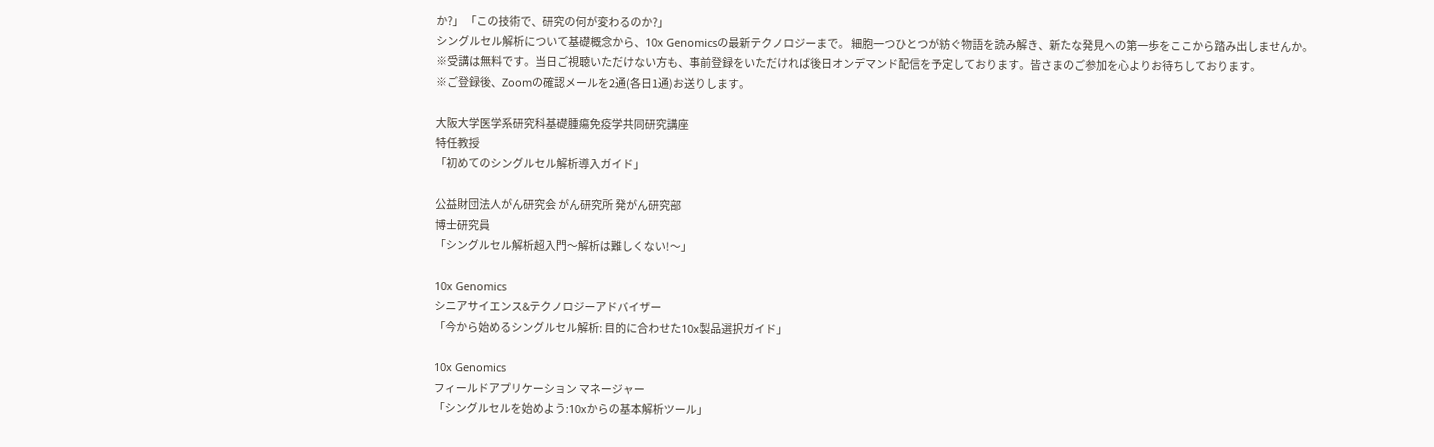か?」 「この技術で、研究の何が変わるのか?」
シングルセル解析について基礎概念から、10x Genomicsの最新テクノロジーまで。 細胞一つひとつが紡ぐ物語を読み解き、新たな発見への第一歩をここから踏み出しませんか。
※受講は無料です。当日ご視聴いただけない方も、事前登録をいただければ後日オンデマンド配信を予定しております。皆さまのご参加を心よりお待ちしております。
※ご登録後、Zoomの確認メールを2通(各日1通)お送りします。

大阪大学医学系研究科基礎腫瘍免疫学共同研究講座
特任教授
「初めてのシングルセル解析導入ガイド」

公益財団法人がん研究会 がん研究所 発がん研究部
博士研究員
「シングルセル解析超入門〜解析は難しくない!〜」

10x Genomics
シニアサイエンス&テクノロジーアドバイザー
「今から始めるシングルセル解析: 目的に合わせた10x製品選択ガイド」

10x Genomics
フィールドアプリケーション マネージャー
「シングルセルを始めよう:10xからの基本解析ツール」